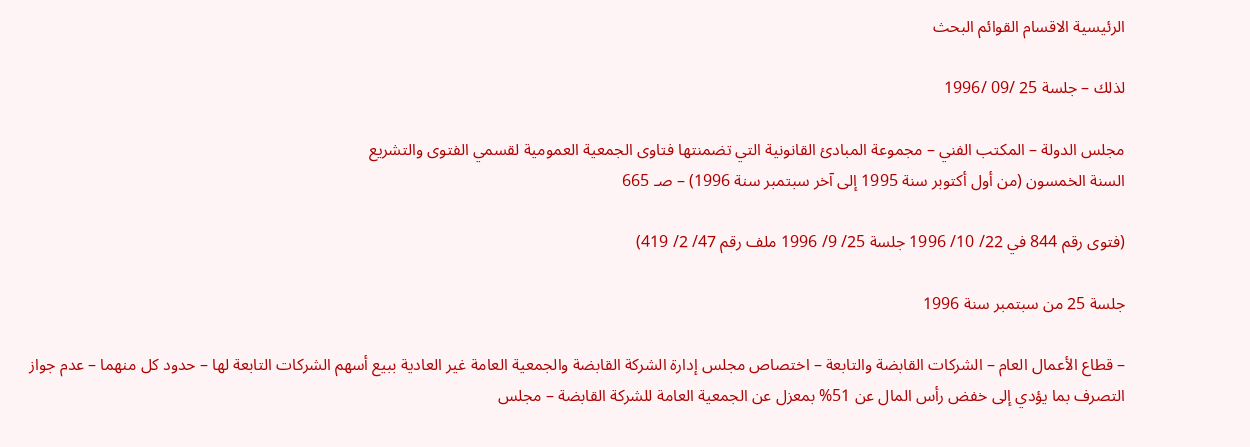الرئيسية الاقسام القوائم البحث

لذلك – جلسة 25 /09 /1996

مجلس الدولة – المكتب الفني – مجموعة المبادئ القانونية التي تضمنتها فتاوى الجمعية العمومية لقسمي الفتوى والتشريع
السنة الخمسون (من أول أكتوبر سنة 1995 إلى آخر سبتمبر سنة 1996) – صـ 665

(فتوى رقم 844 في 22/ 10/ 1996 جلسة 25/ 9/ 1996 ملف رقم 47/ 2/ 419)

جلسة 25 من سبتمبر سنة 1996

– قطاع الأعمال العام – الشركات القابضة والتابعة – اختصاص مجلس إدارة الشركة القابضة والجمعية العامة غير العادية ببيع أسهم الشركات التابعة لها – حدود كل منهما – عدم جواز التصرف بما يؤدي إلى خفض رأس المال عن 51% بمعزل عن الجمعية العامة للشركة القابضة – مجلس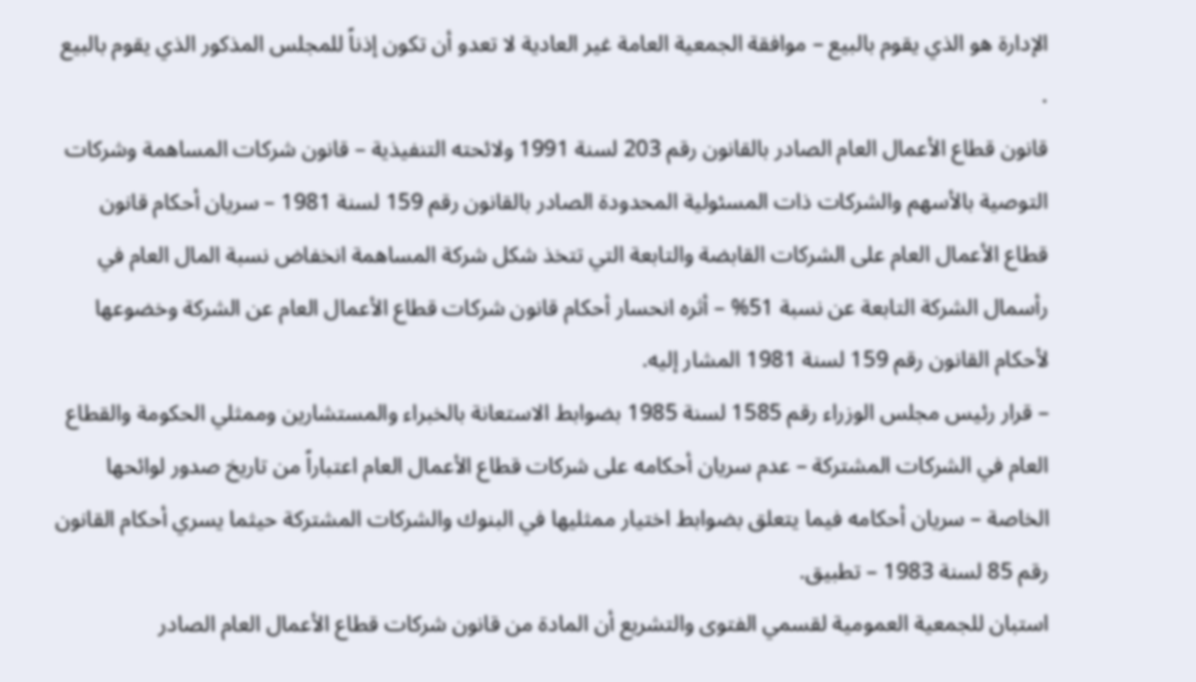الإدارة هو الذي يقوم بالبيع – موافقة الجمعية العامة غير العادية لا تعدو أن تكون إذناً للمجلس المذكور الذي يقوم بالبيع .
قانون قطاع الأعمال العام الصادر بالقانون رقم 203 لسنة 1991 ولائحته التنفيذية – قانون شركات المساهمة وشركات التوصية بالأسهم والشركات ذات المسئولية المحدودة الصادر بالقانون رقم 159 لسنة 1981 – سريان أحكام قانون قطاع الأعمال العام على الشركات القابضة والتابعة التي تتخذ شكل شركة المساهمة انخفاض نسبة المال العام في رأسمال الشركة التابعة عن نسبة 51% – أثره انحسار أحكام قانون شركات قطاع الأعمال العام عن الشركة وخضوعها لأحكام القانون رقم 159 لسنة 1981 المشار إليه.
– قرار رئيس مجلس الوزراء رقم 1585 لسنة 1985 بضوابط الاستعانة بالخبراء والمستشارين وممثلي الحكومة والقطاع العام في الشركات المشتركة – عدم سريان أحكامه على شركات قطاع الأعمال العام اعتباراً من تاريخ صدور لوائحها الخاصة – سريان أحكامه فيما يتعلق بضوابط اختيار ممثليها في البنوك والشركات المشتركة حيثما يسري أحكام القانون رقم 85 لسنة 1983 – تطبيق.
استبان للجمعية العمومية لقسمي الفتوى والتشريع أن المادة من قانون شركات قطاع الأعمال العام الصادر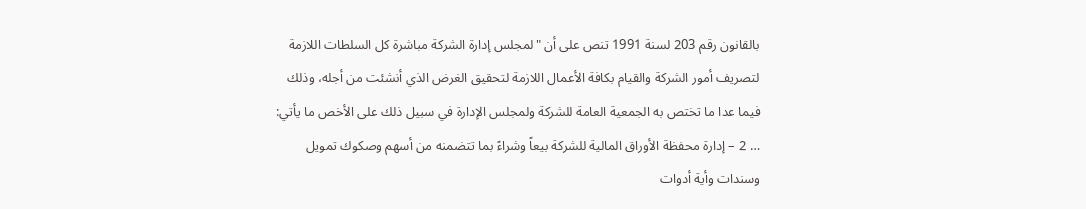بالقانون رقم 203 لسنة 1991 تنص على أن "لمجلس إدارة الشركة مباشرة كل السلطات اللازمة لتصريف أمور الشركة والقيام بكافة الأعمال اللازمة لتحقيق الغرض الذي أنشئت من أجله، وذلك فيما عدا ما تختص به الجمعية العامة للشركة ولمجلس الإدارة في سبيل ذلك على الأخص ما يأتي: … 2 – إدارة محفظة الأوراق المالية للشركة بيعاً وشراءً بما تتضمنه من أسهم وصكوك تمويل وسندات وأية أدوات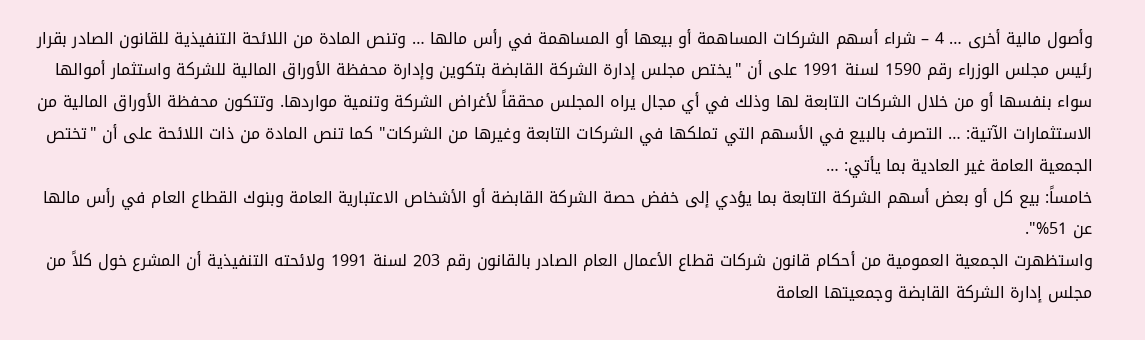وأصول مالية أخرى … 4 – شراء أسهم الشركات المساهمة أو بيعها أو المساهمة في رأس مالها … وتنص المادة من اللائحة التنفيذية للقانون الصادر بقرار رئيس مجلس الوزراء رقم 1590 لسنة 1991 على أن "يختص مجلس إدارة الشركة القابضة بتكوين وإدارة محفظة الأوراق المالية للشركة واستثمار أموالها سواء بنفسها أو من خلال الشركات التابعة لها وذلك في أي مجال يراه المجلس محققاً لأغراض الشركة وتنمية مواردها. وتتكون محفظة الأوراق المالية من الاستثمارات الآتية: … التصرف بالبيع في الأسهم التي تملكها في الشركات التابعة وغيرها من الشركات" كما تنص المادة من ذات اللائحة على أن "تختص الجمعية العامة غير العادية بما يأتي: …
خامساً: بيع كل أو بعض أسهم الشركة التابعة بما يؤدي إلى خفض حصة الشركة القابضة أو الأشخاص الاعتبارية العامة وبنوك القطاع العام في رأس مالها عن 51%".
واستظهرت الجمعية العمومية من أحكام قانون شركات قطاع الأعمال العام الصادر بالقانون رقم 203 لسنة 1991 ولائحته التنفيذية أن المشرع خول كلاً من مجلس إدارة الشركة القابضة وجمعيتها العامة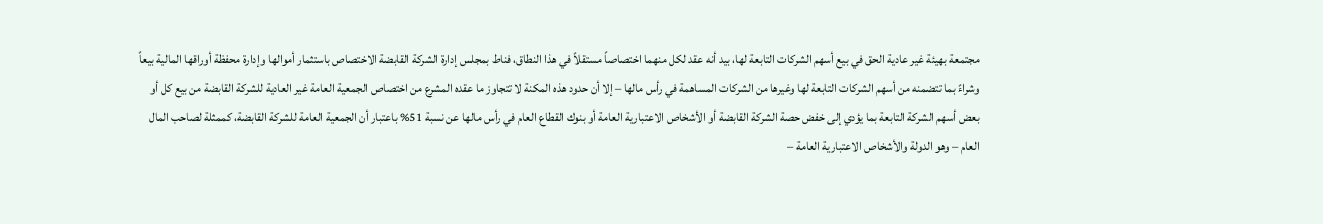مجتمعة بهيئة غير عادية الحق في بيع أسهم الشركات التابعة لها، بيد أنه عقد لكل منهما اختصاصاً مستقلاً في هذا النطاق، فناط بمجلس إدارة الشركة القابضة الاختصاص باستثمار أموالها وإدارة محفظة أوراقها المالية بيعاً وشراءً بما تتضمنه من أسهم الشركات التابعة لها وغيرها من الشركات المساهمة في رأس مالها – إلا أن حدود هذه المكنة لا تتجاوز ما عقده المشرع من اختصاص الجمعية العامة غير العادية للشركة القابضة من بيع كل أو بعض أسهم الشركة التابعة بما يؤدي إلى خفض حصة الشركة القابضة أو الأشخاص الاعتبارية العامة أو بنوك القطاع العام في رأس مالها عن نسبة 51% باعتبار أن الجمعية العامة للشركة القابضة، كممثلة لصاحب المال العام – وهو الدولة والأشخاص الاعتبارية العامة –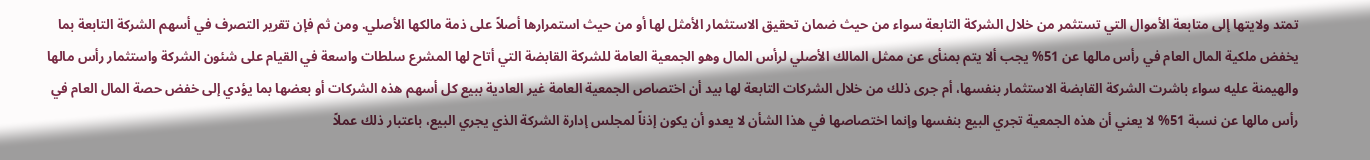تمتد ولايتها إلى متابعة الأموال التي تستثمر من خلال الشركة التابعة سواء من حيث ضمان تحقيق الاستثمار الأمثل لها أو من حيث استمرارها أصلاً على ذمة مالكها الأصلي. ومن ثم فإن تقرير التصرف في أسهم الشركة التابعة بما يخفض ملكية المال العام في رأس مالها عن 51% يجب ألا يتم بمنأى عن ممثل المالك الأصلي لرأس المال وهو الجمعية العامة للشركة القابضة التي أتاح لها المشرع سلطات واسعة في القيام على شئون الشركة واستثمار رأس مالها والهيمنة عليه سواء باشرت الشركة القابضة الاستثمار بنفسها، أم جرى ذلك من خلال الشركات التابعة لها بيد أن اختصاص الجمعية العامة غير العادية ببيع كل أسهم هذه الشركات أو بعضها بما يؤدي إلى خفض حصة المال العام في رأس مالها عن نسبة 51% لا يعني أن هذه الجمعية تجري البيع بنفسها وإنما اختصاصها في هذا الشأن لا يعدو أن يكون إذناً لمجلس إدارة الشركة الذي يجري البيع، باعتبار ذلك عملاً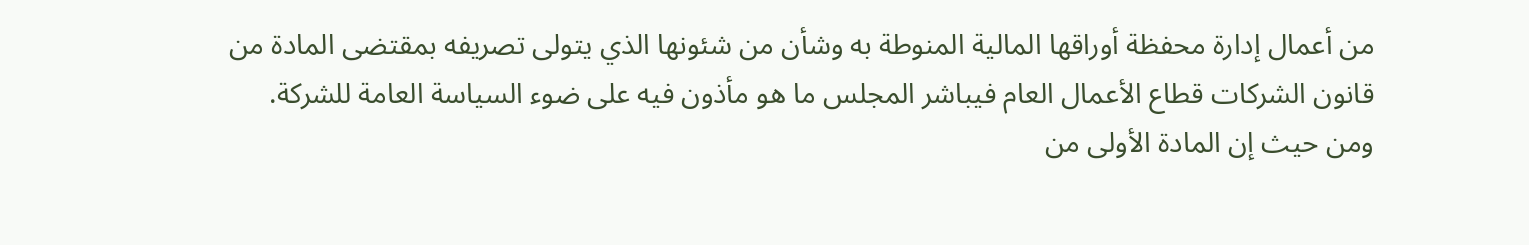من أعمال إدارة محفظة أوراقها المالية المنوطة به وشأن من شئونها الذي يتولى تصريفه بمقتضى المادة من قانون الشركات قطاع الأعمال العام فيباشر المجلس ما هو مأذون فيه على ضوء السياسة العامة للشركة.
ومن حيث إن المادة الأولى من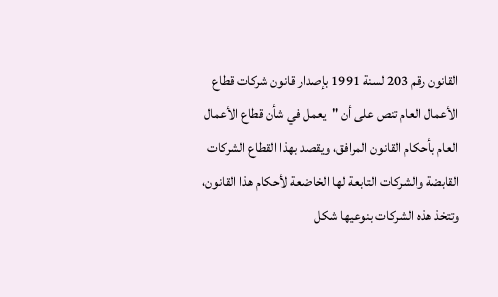القانون رقم 203 لسنة 1991 بإصدار قانون شركات قطاع الأعمال العام تنص على أن "يعمل في شأن قطاع الأعمال العام بأحكام القانون المرافق، ويقصد بهذا القطاع الشركات القابضة والشركات التابعة لها الخاضعة لأحكام هذا القانون، وتتخذ هذه الشركات بنوعيها شكل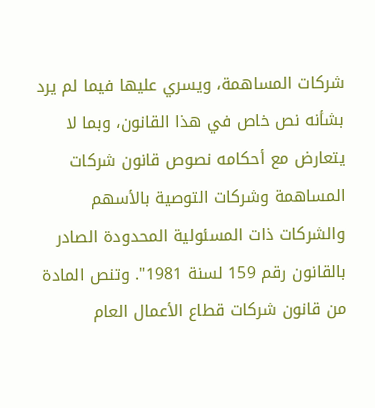شركات المساهمة، ويسري عليها فيما لم يرد بشأنه نص خاص في هذا القانون، وبما لا يتعارض مع أحكامه نصوص قانون شركات المساهمة وشركات التوصية بالأسهم والشركات ذات المسئولية المحدودة الصادر بالقانون رقم 159 لسنة 1981". وتنص المادة من قانون شركات قطاع الأعمال العام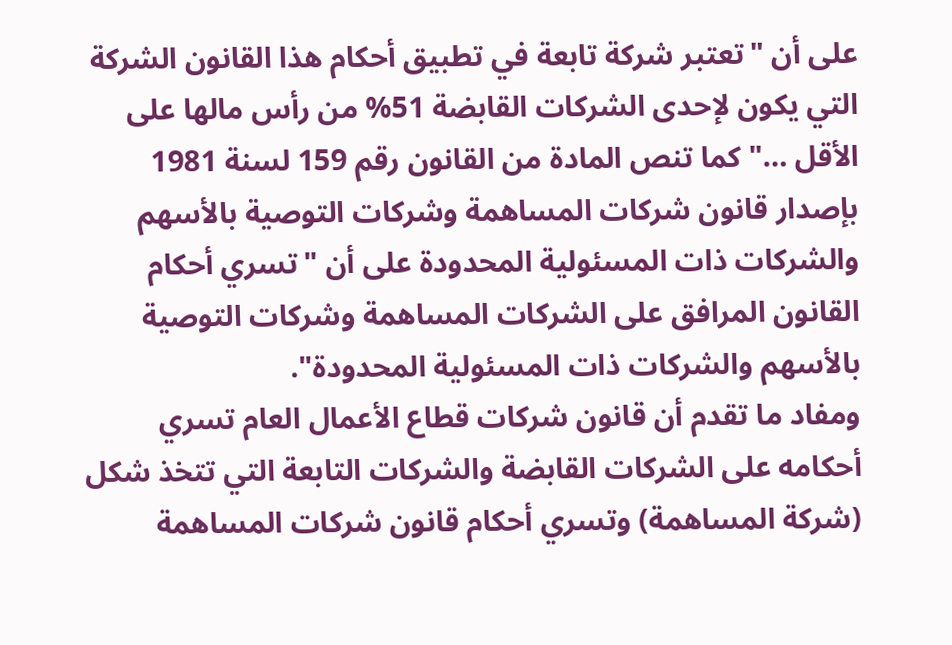على أن "تعتبر شركة تابعة في تطبيق أحكام هذا القانون الشركة التي يكون لإحدى الشركات القابضة 51% من رأس مالها على الأقل …" كما تنص المادة من القانون رقم 159 لسنة 1981 بإصدار قانون شركات المساهمة وشركات التوصية بالأسهم والشركات ذات المسئولية المحدودة على أن "تسري أحكام القانون المرافق على الشركات المساهمة وشركات التوصية بالأسهم والشركات ذات المسئولية المحدودة".
ومفاد ما تقدم أن قانون شركات قطاع الأعمال العام تسري أحكامه على الشركات القابضة والشركات التابعة التي تتخذ شكل (شركة المساهمة) وتسري أحكام قانون شركات المساهمة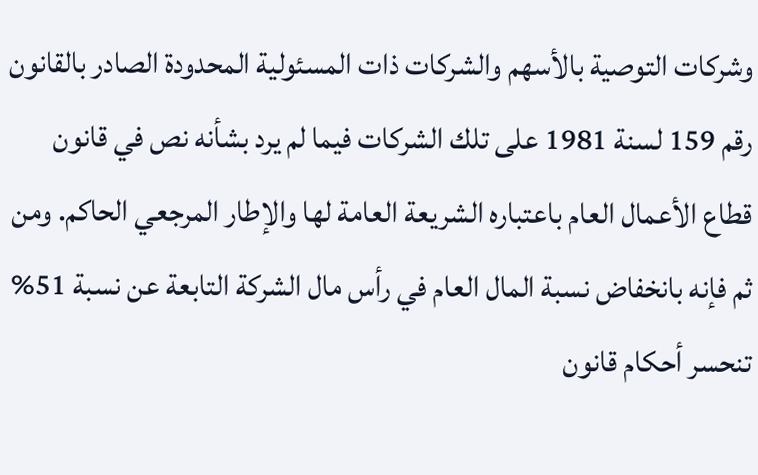وشركات التوصية بالأسهم والشركات ذات المسئولية المحدودة الصادر بالقانون رقم 159 لسنة 1981 على تلك الشركات فيما لم يرد بشأنه نص في قانون قطاع الأعمال العام باعتباره الشريعة العامة لها والإطار المرجعي الحاكم. ومن ثم فإنه بانخفاض نسبة المال العام في رأس مال الشركة التابعة عن نسبة 51% تنحسر أحكام قانون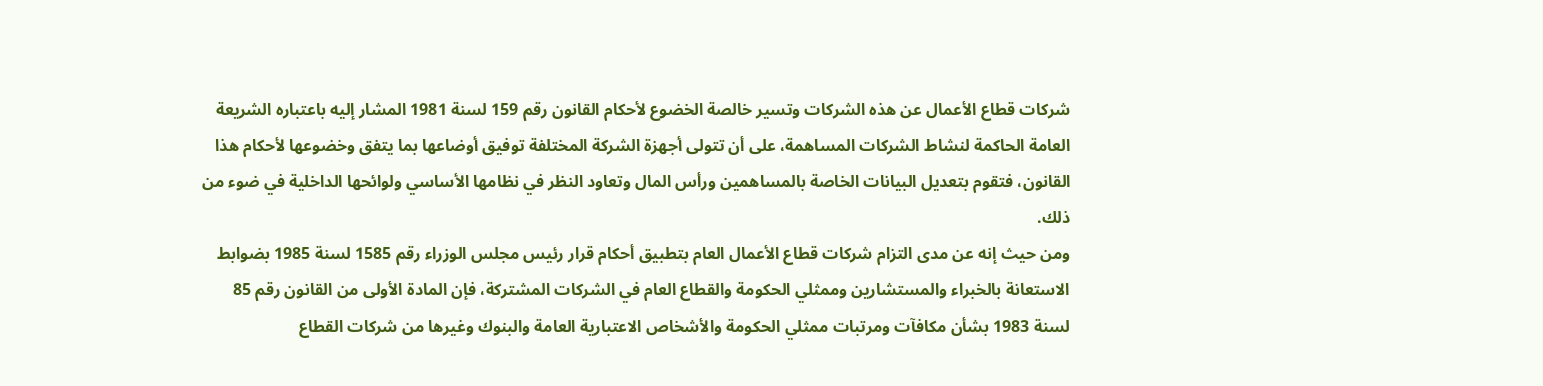شركات قطاع الأعمال عن هذه الشركات وتسير خالصة الخضوع لأحكام القانون رقم 159 لسنة 1981 المشار إليه باعتباره الشريعة العامة الحاكمة لنشاط الشركات المساهمة، على أن تتولى أجهزة الشركة المختلفة توفيق أوضاعها بما يتفق وخضوعها لأحكام هذا القانون، فتقوم بتعديل البيانات الخاصة بالمساهمين ورأس المال وتعاود النظر في نظامها الأساسي ولوائحها الداخلية في ضوء من ذلك.
ومن حيث إنه عن مدى التزام شركات قطاع الأعمال العام بتطبيق أحكام قرار رئيس مجلس الوزراء رقم 1585 لسنة 1985 بضوابط الاستعانة بالخبراء والمستشارين وممثلي الحكومة والقطاع العام في الشركات المشتركة، فإن المادة الأولى من القانون رقم 85 لسنة 1983 بشأن مكافآت ومرتبات ممثلي الحكومة والأشخاص الاعتبارية العامة والبنوك وغيرها من شركات القطاع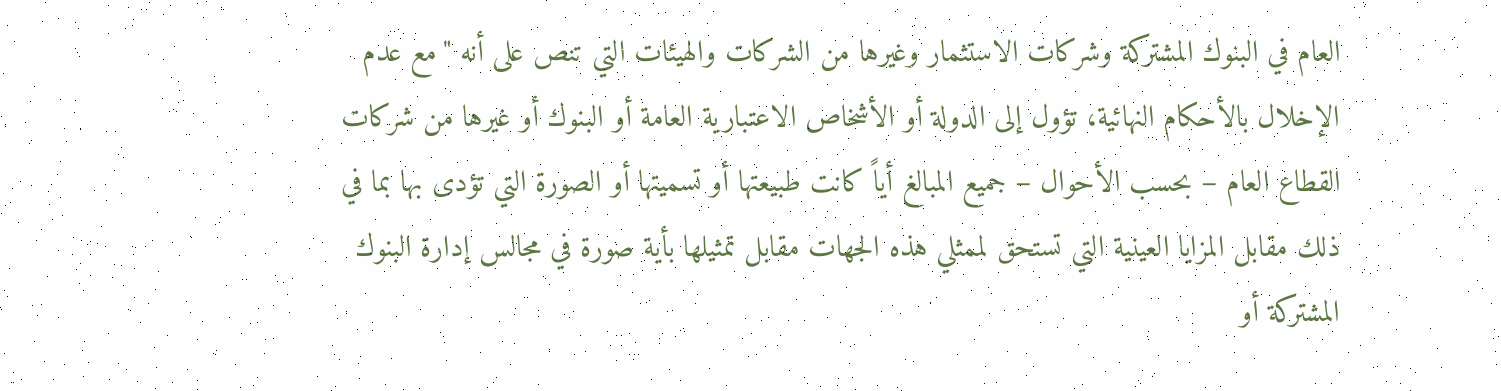العام في البنوك المشتركة وشركات الاستثمار وغيرها من الشركات والهيئات التي تنص على أنه "مع عدم الإخلال بالأحكام النهائية، تؤول إلى الدولة أو الأشخاص الاعتبارية العامة أو البنوك أو غيرها من شركات القطاع العام – بحسب الأحوال – جميع المبالغ أياً كانت طبيعتها أو تسميتها أو الصورة التي تؤدى بها بما في ذلك مقابل المزايا العينية التي تستحق لممثلي هذه الجهات مقابل تمثيلها بأية صورة في مجالس إدارة البنوك المشتركة أو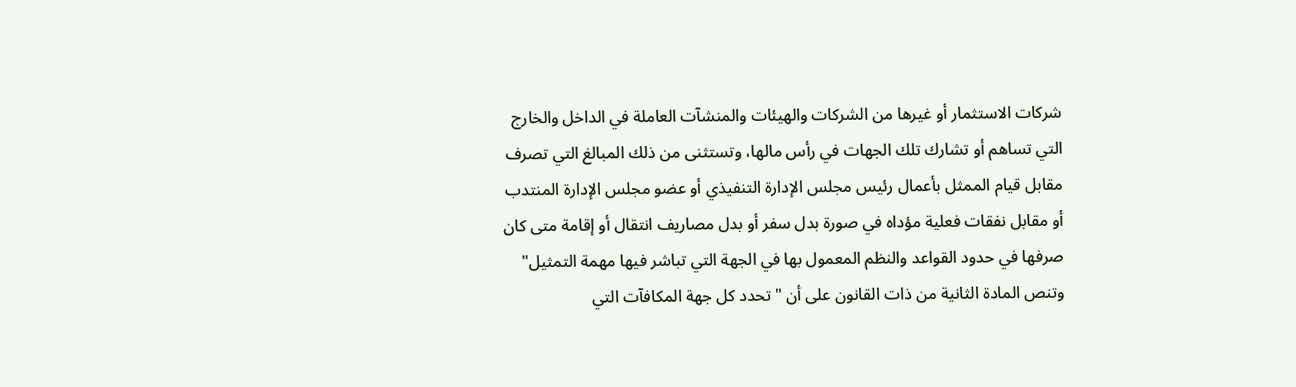شركات الاستثمار أو غيرها من الشركات والهيئات والمنشآت العاملة في الداخل والخارج التي تساهم أو تشارك تلك الجهات في رأس مالها، وتستثنى من ذلك المبالغ التي تصرف مقابل قيام الممثل بأعمال رئيس مجلس الإدارة التنفيذي أو عضو مجلس الإدارة المنتدب أو مقابل نفقات فعلية مؤداه في صورة بدل سفر أو بدل مصاريف انتقال أو إقامة متى كان صرفها في حدود القواعد والنظم المعمول بها في الجهة التي تباشر فيها مهمة التمثيل" وتنص المادة الثانية من ذات القانون على أن "تحدد كل جهة المكافآت التي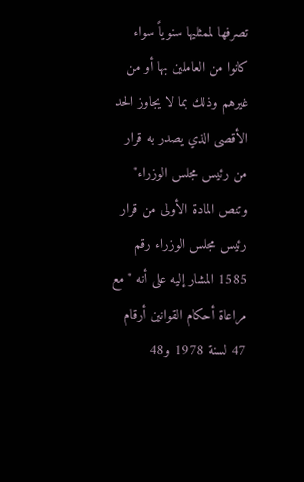تصرفها لممثليها سنوياً سواء كانوا من العاملين بها أو من غيرهم وذلك بما لا يجاوز الحد الأقصى الذي يصدر به قرار من رئيس مجلس الوزراء" وتنص المادة الأولى من قرار رئيس مجلس الوزراء رقم 1585 المشار إليه على أنه "مع مراعاة أحكام القوانين أرقام 47 لسنة 1978 و48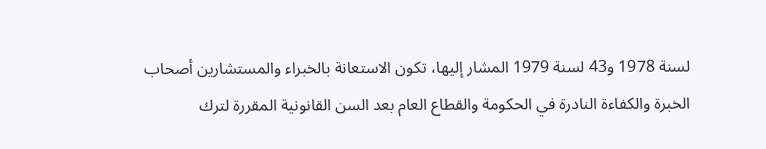لسنة 1978 و43 لسنة 1979 المشار إليها، تكون الاستعانة بالخبراء والمستشارين أصحاب الخبرة والكفاءة النادرة في الحكومة والقطاع العام بعد السن القانونية المقررة لترك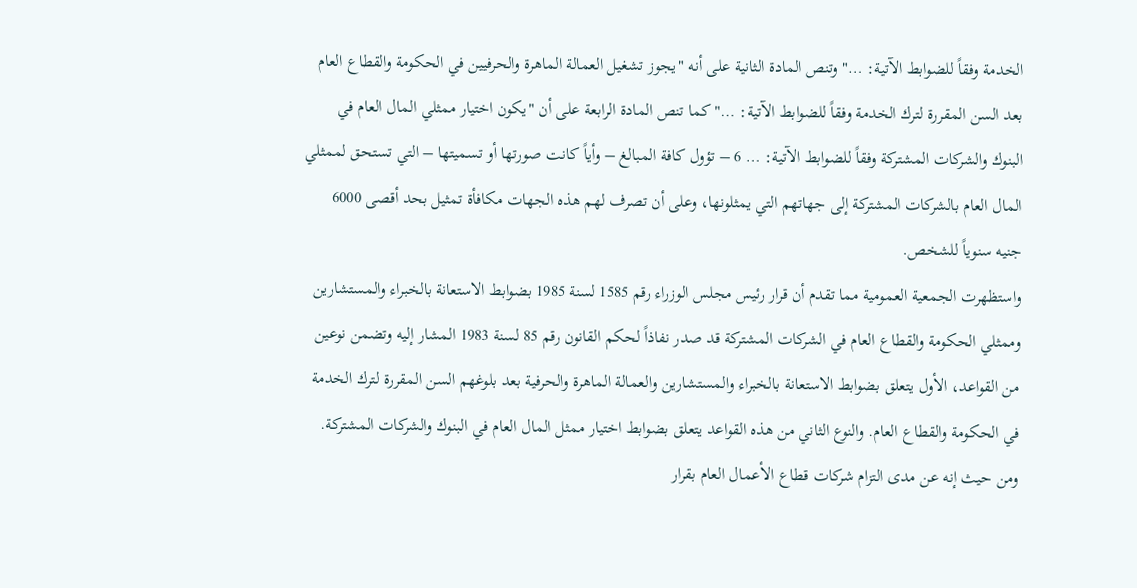الخدمة وفقاً للضوابط الآتية: …" وتنص المادة الثانية على أنه "يجوز تشغيل العمالة الماهرة والحرفيين في الحكومة والقطاع العام بعد السن المقررة لترك الخدمة وفقاً للضوابط الآتية: …" كما تنص المادة الرابعة على أن "يكون اختيار ممثلي المال العام في البنوك والشركات المشتركة وفقاً للضوابط الآتية: … 6 – تؤول كافة المبالغ – وأياً كانت صورتها أو تسميتها – التي تستحق لممثلي المال العام بالشركات المشتركة إلى جهاتهم التي يمثلونها، وعلى أن تصرف لهم هذه الجهات مكافأة تمثيل بحد أقصى 6000 جنيه سنوياً للشخص.
واستظهرت الجمعية العمومية مما تقدم أن قرار رئيس مجلس الوزراء رقم 1585 لسنة 1985 بضوابط الاستعانة بالخبراء والمستشارين وممثلي الحكومة والقطاع العام في الشركات المشتركة قد صدر نفاذاً لحكم القانون رقم 85 لسنة 1983 المشار إليه وتضمن نوعين من القواعد، الأول يتعلق بضوابط الاستعانة بالخبراء والمستشارين والعمالة الماهرة والحرفية بعد بلوغهم السن المقررة لترك الخدمة في الحكومة والقطاع العام. والنوع الثاني من هذه القواعد يتعلق بضوابط اختيار ممثل المال العام في البنوك والشركات المشتركة.
ومن حيث إنه عن مدى التزام شركات قطاع الأعمال العام بقرار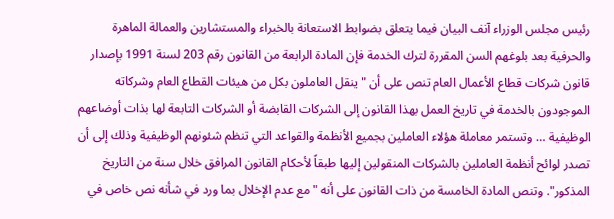رئيس مجلس الوزراء آنف البيان فيما يتعلق بضوابط الاستعانة بالخبراء والمستشارين والعمالة الماهرة والحرفية بعد بلوغهم السن المقررة لترك الخدمة فإن المادة الرابعة من القانون رقم 203 لسنة 1991 بإصدار قانون شركات قطاع الأعمال العام تنص على أن "ينقل العاملون بكل من هيئات القطاع العام وشركاته الموجودون بالخدمة في تاريخ العمل بهذا القانون إلى الشركات القابضة أو الشركات التابعة لها بذات أوضاعهم الوظيفية … وتستمر معاملة هؤلاء العاملين بجميع الأنظمة والقواعد التي تنظم شئونهم الوظيفية وذلك إلى أن تصدر لوائح أنظمة العاملين بالشركات المنقولين إليها طبقاً لأحكام القانون المرافق خلال سنة من التاريخ المذكور". وتنص المادة الخامسة من ذات القانون على أنه "مع عدم الإخلال بما ورد في شأنه نص خاص في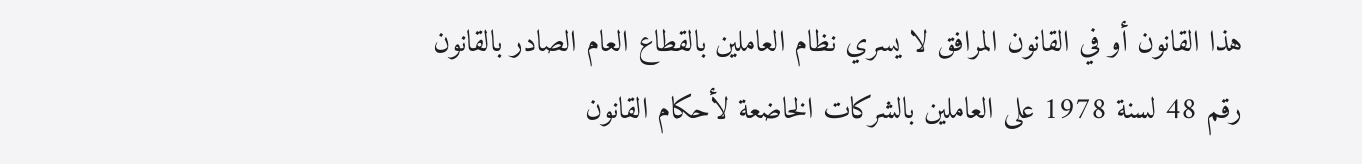هذا القانون أو في القانون المرافق لا يسري نظام العاملين بالقطاع العام الصادر بالقانون رقم 48 لسنة 1978 على العاملين بالشركات الخاضعة لأحكام القانون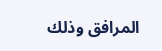المرافق وذلك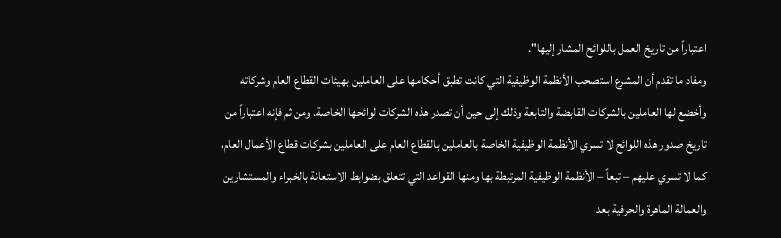اعتباراً من تاريخ العمل باللوائح المشار إليها".
ومفاد ما تقدم أن المشرع استصحب الأنظمة الوظيفية التي كانت تطبق أحكامها على العاملين بهيئات القطاع العام وشركاته وأخضع لها العاملين بالشركات القابضة والتابعة وذلك إلى حين أن تصدر هذه الشركات لوائحها الخاصة. ومن ثم فإنه اعتباراً من تاريخ صدور هذه اللوائح لا تسري الأنظمة الوظيفية الخاصة بالعاملين بالقطاع العام على العاملين بشركات قطاع الأعمال العام، كما لا تسري عليهم – تبعاً – الأنظمة الوظيفية المرتبطة بها ومنها القواعد التي تتعلق بضوابط الاستعانة بالخبراء والمستشارين والعمالة الماهرة والحرفية بعد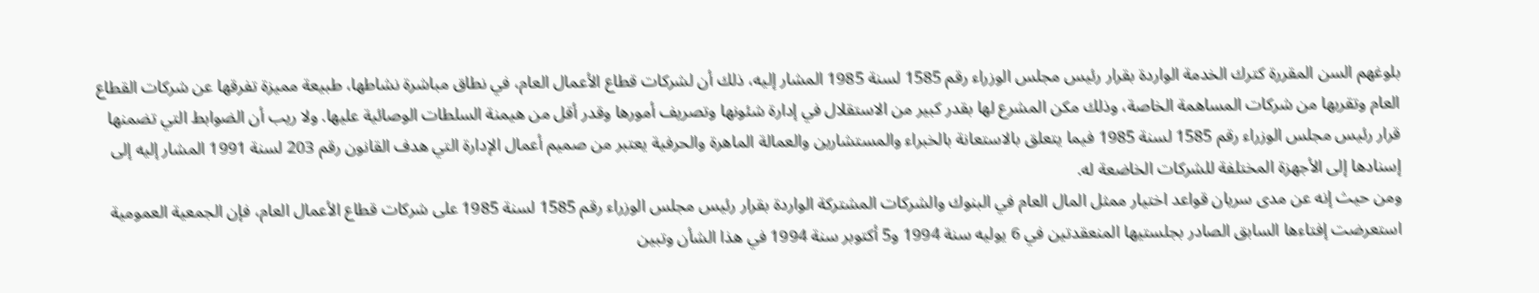بلوغهم السن المقررة كترك الخدمة الواردة بقرار رئيس مجلس الوزراء رقم 1585 لسنة 1985 المشار إليه، ذلك أن لشركات قطاع الأعمال العام، في نطاق مباشرة نشاطها، طبيعة مميزة تفرقها عن شركات القطاع العام وتقربها من شركات المساهمة الخاصة، وذلك مكن المشرع لها بقدر كبير من الاستقلال في إدارة شئونها وتصريف أمورها وقدر أقل من هيمنة السلطات الوصائية عليها. ولا ريب أن الضوابط التي تضمنها قرار رئيس مجلس الوزراء رقم 1585 لسنة 1985 فيما يتعلق بالاستعانة بالخبراء والمستشارين والعمالة الماهرة والحرفية يعتبر من صميم أعمال الإدارة التي هدف القانون رقم 203 لسنة 1991 المشار إليه إلى إسنادها إلى الأجهزة المختلفة للشركات الخاضعة له.
ومن حيث إنه عن مدى سريان قواعد اختيار ممثل المال العام في البنوك والشركات المشتركة الواردة بقرار رئيس مجلس الوزراء رقم 1585 لسنة 1985 على شركات قطاع الأعمال العام، فإن الجمعية العمومية استعرضت إفتاءها السابق الصادر بجلستيها المنعقدتين في 6 يوليه سنة 1994 و5 أكتوبر سنة 1994 في هذا الشأن وتبين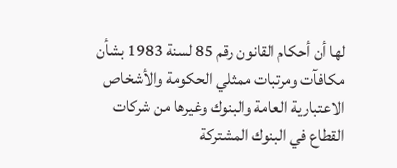لها أن أحكام القانون رقم 85 لسنة 1983 بشأن مكافآت ومرتبات ممثلي الحكومة والأشخاص الاعتبارية العامة والبنوك وغيرها من شركات القطاع في البنوك المشتركة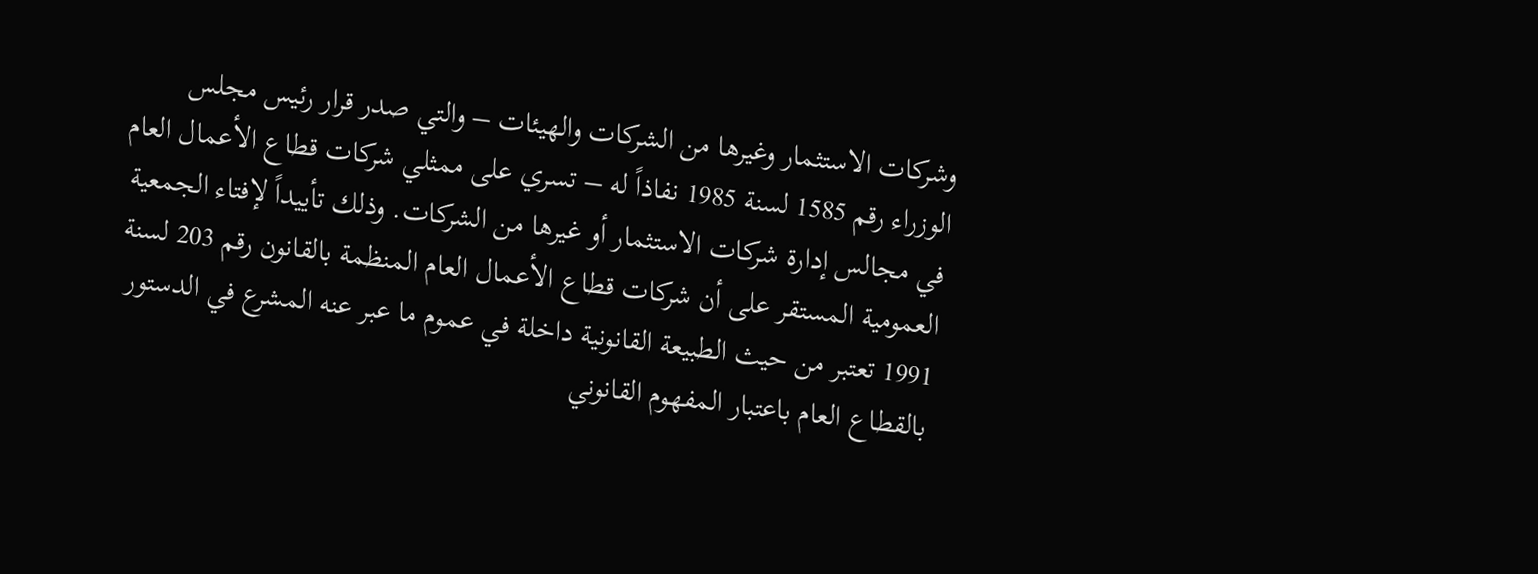وشركات الاستثمار وغيرها من الشركات والهيئات – والتي صدر قرار رئيس مجلس الوزراء رقم 1585 لسنة 1985 نفاذاً له – تسري على ممثلي شركات قطاع الأعمال العام في مجالس إدارة شركات الاستثمار أو غيرها من الشركات. وذلك تأييداً لإفتاء الجمعية العمومية المستقر على أن شركات قطاع الأعمال العام المنظمة بالقانون رقم 203 لسنة 1991 تعتبر من حيث الطبيعة القانونية داخلة في عموم ما عبر عنه المشرع في الدستور بالقطاع العام باعتبار المفهوم القانوني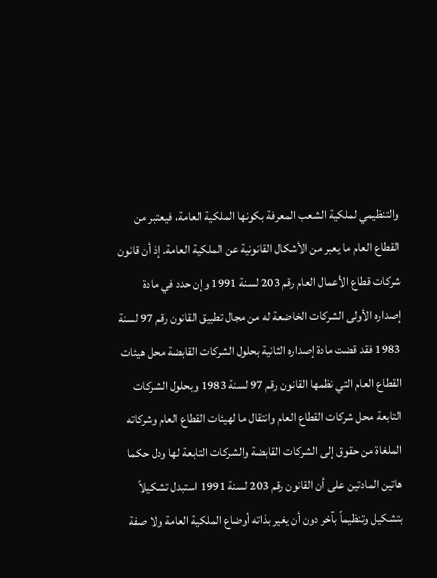والتنظيمي لملكية الشعب المعرفة بكونها الملكية العامة، فيعتبر من القطاع العام ما يعبر من الأشكال القانونية عن الملكية العامة. إذ أن قانون شركات قطاع الأعمال العام رقم 203 لسنة 1991 وإن حدد في مادة إصداره الأولى الشركات الخاضعة له من مجال تطبيق القانون رقم 97 لسنة 1983 فقد قضت مادة إصداره الثانية بحلول الشركات القابضة محل هيئات القطاع العام التي نظمها القانون رقم 97 لسنة 1983 وبحلول الشركات التابعة محل شركات القطاع العام وانتقال ما لهيئات القطاع العام وشركاته الملغاة من حقوق إلى الشركات القابضة والشركات التابعة لها ودل حكما هاتين المادتين على أن القانون رقم 203 لسنة 1991 استبدل تشكيلاً بتشكيل وتنظيماً بآخر دون أن يغير بذاته أوضاع الملكية العامة ولا صفة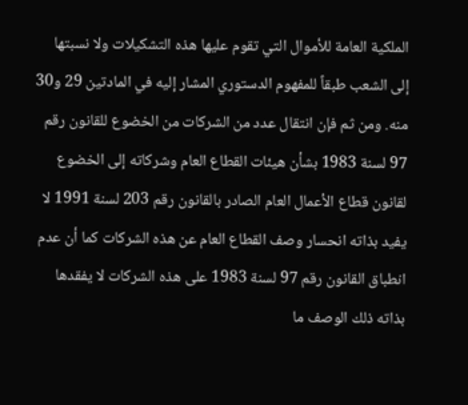الملكية العامة للأموال التي تقوم عليها هذه التشكيلات ولا نسبتها إلى الشعب طبقاً للمفهوم الدستوري المشار إليه في المادتين 29 و30 منه. ومن ثم فإن انتقال عدد من الشركات من الخضوع للقانون رقم 97 لسنة 1983 بشأن هيئات القطاع العام وشركاته إلى الخضوع لقانون قطاع الأعمال العام الصادر بالقانون رقم 203 لسنة 1991 لا يفيد بذاته انحسار وصف القطاع العام عن هذه الشركات كما أن عدم انطباق القانون رقم 97 لسنة 1983 على هذه الشركات لا يفقدها بذاته ذلك الوصف ما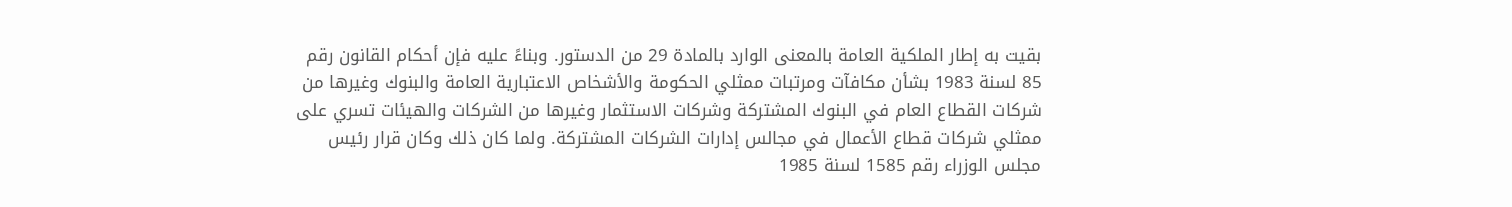بقيت به إطار الملكية العامة بالمعنى الوارد بالمادة 29 من الدستور. وبناءً عليه فإن أحكام القانون رقم 85 لسنة 1983 بشأن مكافآت ومرتبات ممثلي الحكومة والأشخاص الاعتبارية العامة والبنوك وغيرها من شركات القطاع العام في البنوك المشتركة وشركات الاستثمار وغيرها من الشركات والهيئات تسري على ممثلي شركات قطاع الأعمال في مجالس إدارات الشركات المشتركة. ولما كان ذلك وكان قرار رئيس مجلس الوزراء رقم 1585 لسنة 1985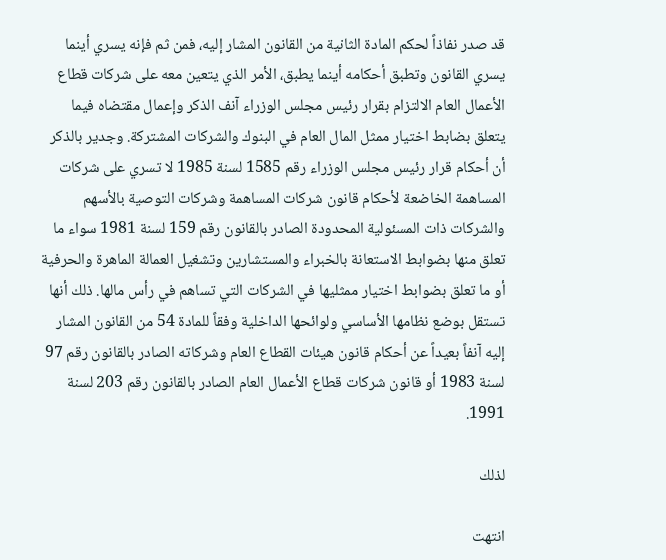قد صدر نفاذاً لحكم المادة الثانية من القانون المشار إليه، فمن ثم فإنه يسري أينما يسري القانون وتطبق أحكامه أينما يطبق، الأمر الذي يتعين معه على شركات قطاع الأعمال العام الالتزام بقرار رئيس مجلس الوزراء آنف الذكر وإعمال مقتضاه فيما يتعلق بضابط اختيار ممثل المال العام في البنوك والشركات المشتركة. وجدير بالذكر أن أحكام قرار رئيس مجلس الوزراء رقم 1585 لسنة 1985 لا تسري على شركات المساهمة الخاضعة لأحكام قانون شركات المساهمة وشركات التوصية بالأسهم والشركات ذات المسئولية المحدودة الصادر بالقانون رقم 159 لسنة 1981 سواء ما تعلق منها بضوابط الاستعانة بالخبراء والمستشارين وتشغيل العمالة الماهرة والحرفية أو ما تعلق بضوابط اختيار ممثليها في الشركات التي تساهم في رأس مالها. ذلك أنها تستقل بوضع نظامها الأساسي ولوائحها الداخلية وفقاً للمادة 54 من القانون المشار إليه آنفاً بعيداً عن أحكام قانون هيئات القطاع العام وشركاته الصادر بالقانون رقم 97 لسنة 1983 أو قانون شركات قطاع الأعمال العام الصادر بالقانون رقم 203 لسنة 1991.

لذلك

انتهت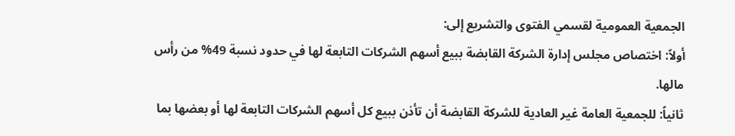الجمعية العمومية لقسمي الفتوى والتشريع إلى:
أولاً: اختصاص مجلس إدارة الشركة القابضة ببيع أسهم الشركات التابعة لها في حدود نسبة 49% من رأس مالها.
ثانياً: للجمعية العامة غير العادية للشركة القابضة أن تأذن ببيع كل أسهم الشركات التابعة لها أو بعضها بما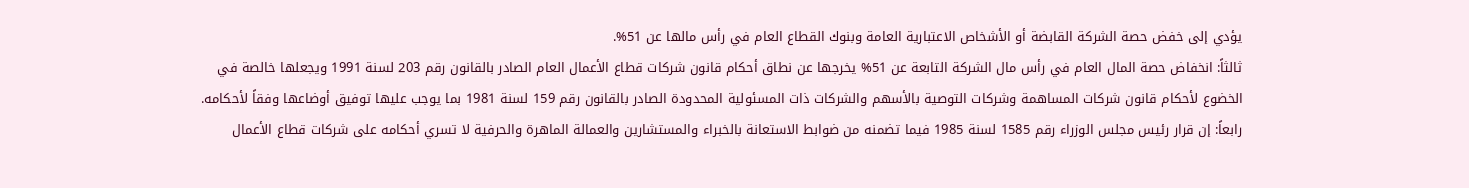يؤدي إلى خفض حصة الشركة القابضة أو الأشخاص الاعتبارية العامة وبنوك القطاع العام في رأس مالها عن 51%.
ثالثاً: انخفاض حصة المال العام في رأس مال الشركة التابعة عن 51% يخرجها عن نطاق أحكام قانون شركات قطاع الأعمال العام الصادر بالقانون رقم 203 لسنة 1991 ويجعلها خالصة في الخضوع لأحكام قانون شركات المساهمة وشركات التوصية بالأسهم والشركات ذات المسئولية المحدودة الصادر بالقانون رقم 159 لسنة 1981 بما يوجب عليها توفيق أوضاعها وفقاً لأحكامه.
رابعاً: إن قرار رئيس مجلس الوزراء رقم 1585 لسنة 1985 فيما تضمنه من ضوابط الاستعانة بالخبراء والمستشارين والعمالة الماهرة والحرفية لا تسري أحكامه على شركات قطاع الأعمال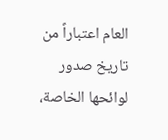العام اعتباراً من تاريخ صدور لوائحها الخاصة،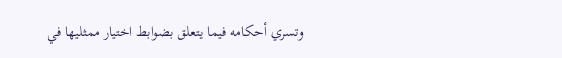وتسري أحكامه فيما يتعلق بضوابط اختيار ممثليها في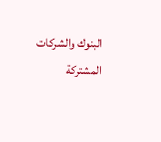البنوك والشركات المشتركة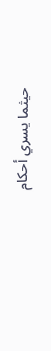حيثما يسري أحكام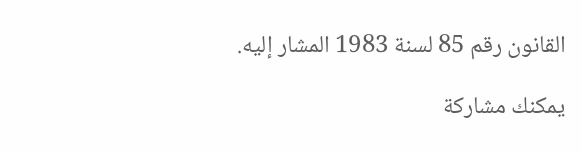القانون رقم 85 لسنة 1983 المشار إليه.

يمكنك مشاركة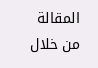المقالة من خلال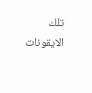تلك الايقونات